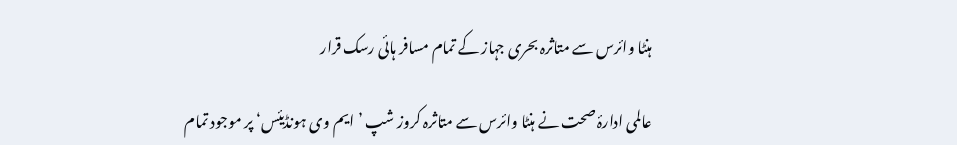ہنٹا وائرس سے متاثرہ بحری جہاز کے تمام مسافر ہائی رسک قرار

عالمی ادارۂ صحت نے ہنٹا وائرس سے متاثرہ کروز شپ ’ایم وی ہونڈیئس‘ پر موجود تمام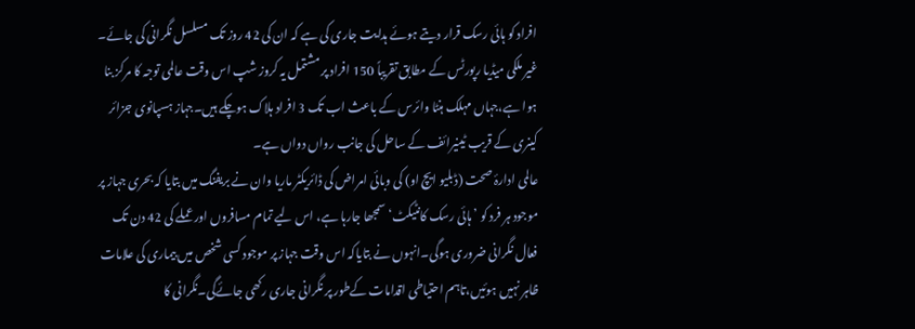افراد کو ہائی رسک قرار دیتے ہوئے ہدایت جاری کی ہے کہ ان کی 42 روز تک مسلسل نگرانی کی جائے۔
غیر ملکی میڈیا رپورٹس کے مطابق تقریباً 150 افراد پر مشتمل یہ کروز شپ اس وقت عالمی توجہ کا مرکز بنا ہوا ہے،جہاں مہلک ہنٹا وائرس کے باعث اب تک 3 افراد ہلاک ہوچکے ہیں۔جہاز ہسپانوی جزائر کینری کے قریب ٹینیرائف کے ساحل کی جانب رواں دواں ہے۔
عالمی ادارۂ صحت (ڈبلیو ایچ او) کی وبائی امراض کی ڈائریکٹر ماریا وان نے بریفنگ میں بتایا کہ بحری جہاز پر موجود ہر فرد کو ’ہائی رسک کانٹیکٹ‘ سمجھا جارہا ہے، اس لیے تمام مسافروں اور عملے کی 42 دن تک فعال نگرانی ضروری ہوگی۔انہوں نے بتایاکہ اس وقت جہاز پر موجود کسی شخص میں بیماری کی علامات ظاہر نہیں ہوئیں،تاہم احتیاطی اقدامات کےطور پر نگرانی جاری رکھی جائےگی۔نگرانی کا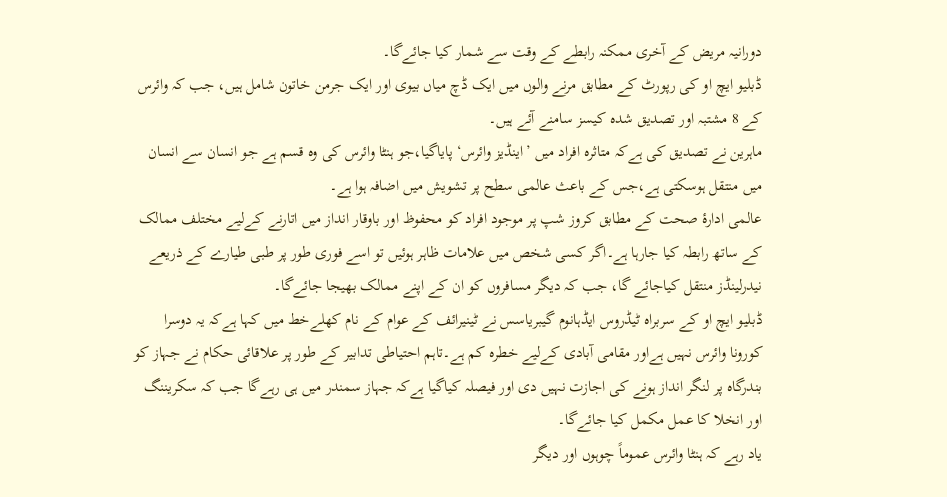دورانیہ مریض کے آخری ممکنہ رابطے کے وقت سے شمار کیا جائےگا۔
ڈبلیو ایچ او کی رپورٹ کے مطابق مرنے والوں میں ایک ڈچ میاں بیوی اور ایک جرمن خاتون شامل ہیں، جب کہ وائرس کے 8 مشتبہ اور تصدیق شدہ کیسز سامنے آئے ہیں۔
ماہرین نے تصدیق کی ہےکہ متاثرہ افراد میں ’اینڈیز وائرس‘ پایاگیا،جو ہنٹا وائرس کی وہ قسم ہے جو انسان سے انسان میں منتقل ہوسکتی ہے،جس کے باعث عالمی سطح پر تشویش میں اضافہ ہوا ہے۔
عالمی ادارۂ صحت کے مطابق کروز شپ پر موجود افراد کو محفوظ اور باوقار انداز میں اتارنے کےلیے مختلف ممالک کے ساتھ رابطہ کیا جارہا ہے۔اگر کسی شخص میں علامات ظاہر ہوئیں تو اسے فوری طور پر طبی طیارے کے ذریعے نیدرلینڈز منتقل کیاجائے گا، جب کہ دیگر مسافروں کو ان کے اپنے ممالک بھیجا جائےگا۔
ڈبلیو ایچ او کے سربراہ ٹیڈروس ایڈہانوم گیبریاسس نے ٹینیرائف کے عوام کے نام کھلےخط میں کہا ہےکہ یہ دوسرا کورونا وائرس نہیں ہےاور مقامی آبادی کےلیے خطرہ کم ہے۔تاہم احتیاطی تدابیر کے طور پر علاقائی حکام نے جہاز کو بندرگاہ پر لنگر انداز ہونے کی اجازت نہیں دی اور فیصلہ کیاگیا ہےکہ جہاز سمندر میں ہی رہےگا جب کہ سکریننگ اور انخلا کا عمل مکمل کیا جائےگا۔
یاد رہے کہ ہنٹا وائرس عموماً چوہوں اور دیگر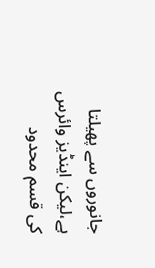جانوروں سے پھیلتا ہے،لیکن اینڈیز وائرس کی قسم محدود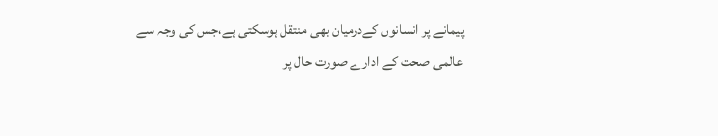پیمانے پر انسانوں کےدرمیان بھی منتقل ہوسکتی ہے،جس کی وجہ سے عالمی صحت کے ادارے صورت حال پر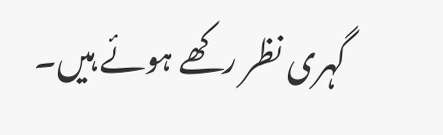گہری نظر رکھے ہوئے ہیں۔